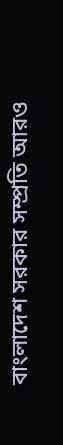বাংলাদেশ সরকার সম্প্রতি আরও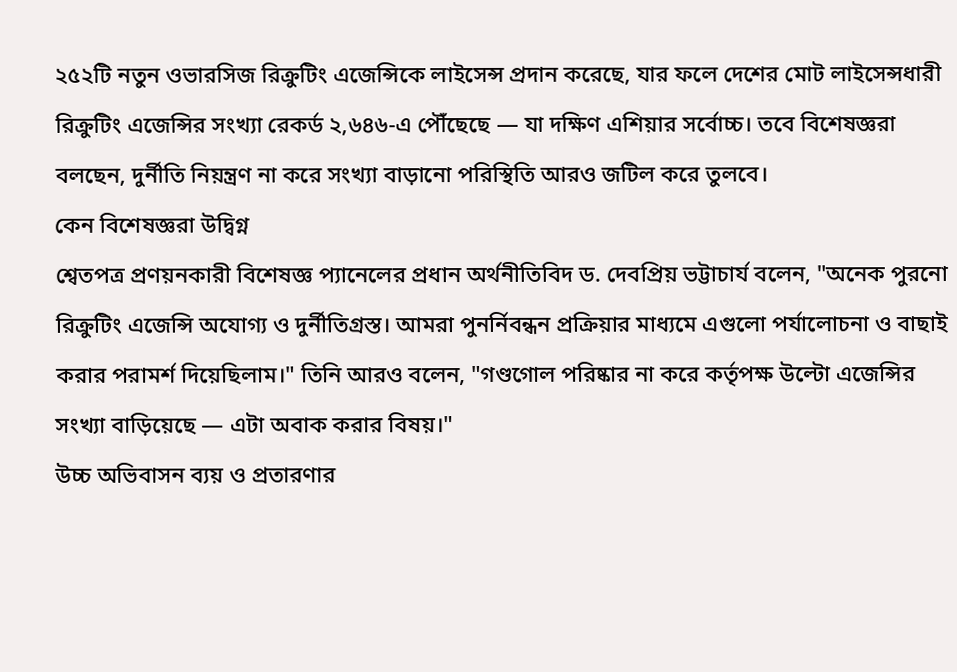২৫২টি নতুন ওভারসিজ রিক্রুটিং এজেন্সিকে লাইসেন্স প্রদান করেছে, যার ফলে দেশের মোট লাইসেন্সধারী রিক্রুটিং এজেন্সির সংখ্যা রেকর্ড ২,৬৪৬-এ পৌঁছেছে — যা দক্ষিণ এশিয়ার সর্বোচ্চ। তবে বিশেষজ্ঞরা বলছেন, দুর্নীতি নিয়ন্ত্রণ না করে সংখ্যা বাড়ানো পরিস্থিতি আরও জটিল করে তুলবে।
কেন বিশেষজ্ঞরা উদ্বিগ্ন
শ্বেতপত্র প্রণয়নকারী বিশেষজ্ঞ প্যানেলের প্রধান অর্থনীতিবিদ ড. দেবপ্রিয় ভট্টাচার্য বলেন, "অনেক পুরনো রিক্রুটিং এজেন্সি অযোগ্য ও দুর্নীতিগ্রস্ত। আমরা পুনর্নিবন্ধন প্রক্রিয়ার মাধ্যমে এগুলো পর্যালোচনা ও বাছাই করার পরামর্শ দিয়েছিলাম।" তিনি আরও বলেন, "গণ্ডগোল পরিষ্কার না করে কর্তৃপক্ষ উল্টো এজেন্সির সংখ্যা বাড়িয়েছে — এটা অবাক করার বিষয়।"
উচ্চ অভিবাসন ব্যয় ও প্রতারণার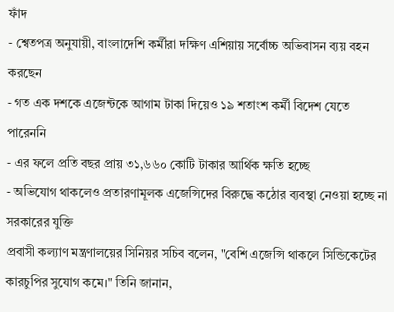ফাঁদ
- শ্বেতপত্র অনুযায়ী, বাংলাদেশি কর্মীরা দক্ষিণ এশিয়ায় সর্বোচ্চ অভিবাসন ব্যয় বহন করছেন
- গত এক দশকে এজেন্টকে আগাম টাকা দিয়েও ১৯ শতাংশ কর্মী বিদেশ যেতে পারেননি
- এর ফলে প্রতি বছর প্রায় ৩১,৬৬০ কোটি টাকার আর্থিক ক্ষতি হচ্ছে
- অভিযোগ থাকলেও প্রতারণামূলক এজেন্সিদের বিরুদ্ধে কঠোর ব্যবস্থা নেওয়া হচ্ছে না
সরকারের যুক্তি
প্রবাসী কল্যাণ মন্ত্রণালয়ের সিনিয়র সচিব বলেন, "বেশি এজেন্সি থাকলে সিন্ডিকেটের কারচুপির সুযোগ কমে।" তিনি জানান,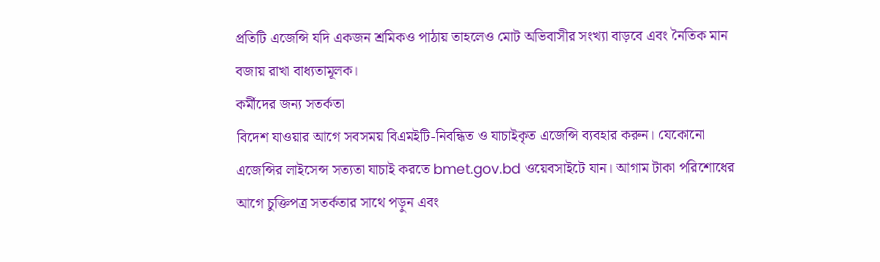প্রতিটি এজেন্সি যদি একজন শ্রমিকও পাঠায় তাহলেও মোট অভিবাসীর সংখ্যা বাড়বে এবং নৈতিক মান বজায় রাখা বাধ্যতামূলক।
কর্মীদের জন্য সতর্কতা
বিদেশ যাওয়ার আগে সবসময় বিএমইটি-নিবন্ধিত ও যাচাইকৃত এজেন্সি ব্যবহার করুন। যেকোনো এজেন্সির লাইসেন্স সত্যতা যাচাই করতে bmet.gov.bd ওয়েবসাইটে যান। আগাম টাকা পরিশোধের আগে চুক্তিপত্র সতর্কতার সাথে পড়ুন এবং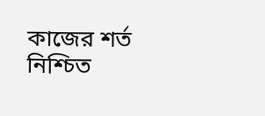কাজের শর্ত নিশ্চিত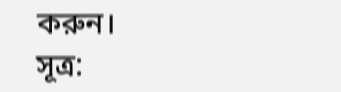করুন।
সূত্র: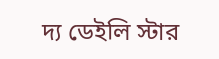দ্য ডেইলি স্টার